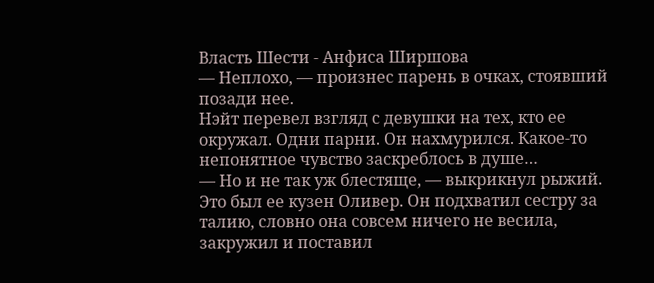Власть Шести - Анфиса Ширшова
— Неплохо, — произнес парень в очках, стоявший позади нее.
Нэйт перевел взгляд с девушки на тех, кто ее окружал. Одни парни. Он нахмурился. Какое-то непонятное чувство заскреблось в душе…
— Но и не так уж блестяще, — выкрикнул рыжий.
Это был ее кузен Оливер. Он подхватил сестру за талию, словно она совсем ничего не весила, закружил и поставил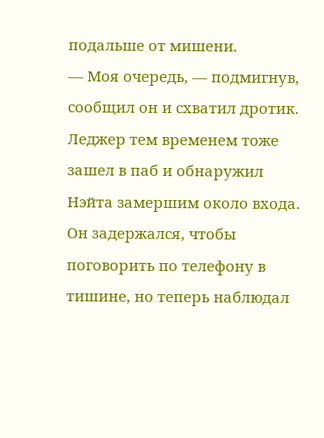подальше от мишени.
— Моя очередь, — подмигнув, сообщил он и схватил дротик.
Леджер тем временем тоже зашел в паб и обнаружил Нэйта замершим около входа. Он задержался, чтобы поговорить по телефону в тишине, но теперь наблюдал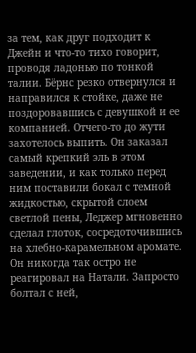за тем, как друг подходит к Джейн и что-то тихо говорит, проводя ладонью по тонкой талии. Бёрнс резко отвернулся и направился к стойке, даже не поздоровавшись с девушкой и ее компанией. Отчего-то до жути захотелось выпить. Он заказал самый крепкий эль в этом заведении, и как только перед ним поставили бокал с темной жидкостью, скрытой слоем светлой пены, Леджер мгновенно сделал глоток, сосредоточившись на хлебно-карамельном аромате.
Он никогда так остро не реагировал на Натали. Запросто болтал с ней,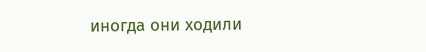иногда они ходили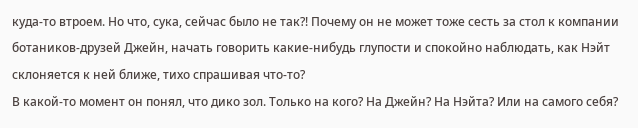куда-то втроем. Но что, сука, сейчас было не так?! Почему он не может тоже сесть за стол к компании ботаников-друзей Джейн, начать говорить какие-нибудь глупости и спокойно наблюдать, как Нэйт склоняется к ней ближе, тихо спрашивая что-то?
В какой-то момент он понял, что дико зол. Только на кого? На Джейн? На Нэйта? Или на самого себя?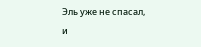Эль уже не спасал, и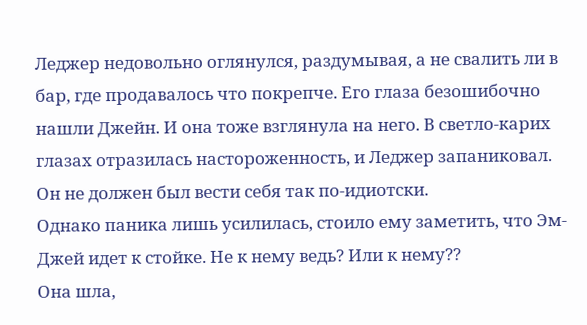Леджер недовольно оглянулся, раздумывая, а не свалить ли в бар, где продавалось что покрепче. Его глаза безошибочно нашли Джейн. И она тоже взглянула на него. В светло-карих глазах отразилась настороженность, и Леджер запаниковал. Он не должен был вести себя так по-идиотски.
Однако паника лишь усилилась, стоило ему заметить, что Эм-Джей идет к стойке. Не к нему ведь? Или к нему??
Она шла,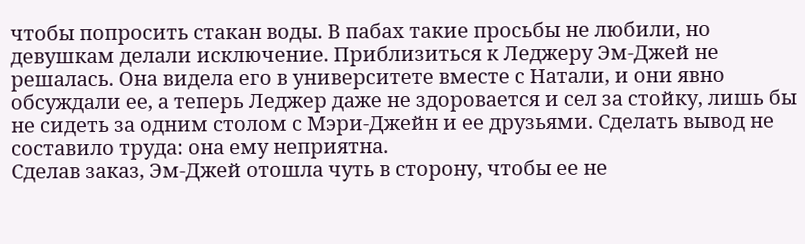чтобы попросить стакан воды. В пабах такие просьбы не любили, но девушкам делали исключение. Приблизиться к Леджеру Эм-Джей не решалась. Она видела его в университете вместе с Натали, и они явно обсуждали ее, а теперь Леджер даже не здоровается и сел за стойку, лишь бы не сидеть за одним столом с Мэри-Джейн и ее друзьями. Сделать вывод не составило труда: она ему неприятна.
Сделав заказ, Эм-Джей отошла чуть в сторону, чтобы ее не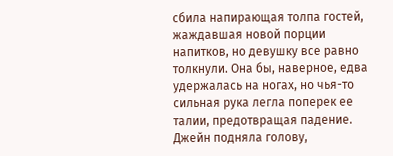сбила напирающая толпа гостей, жаждавшая новой порции напитков, но девушку все равно толкнули. Она бы, наверное, едва удержалась на ногах, но чья-то сильная рука легла поперек ее талии, предотвращая падение.
Джейн подняла голову,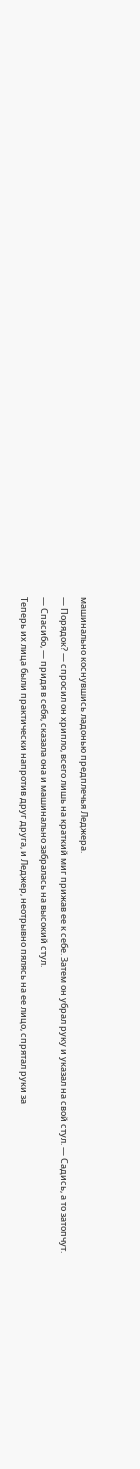машинально коснувшись ладонью предплечья Леджера.
— Порядок? — спросил он хрипло, всего лишь на краткий миг прижав ее к себе. Затем он убрал руку и указал на свой стул. — Садись, а то затопчут.
— Спасибо, — придя в себя, сказала она и машинально забралась на высокий стул.
Теперь их лица были практически напротив друг друга, и Леджер, неотрывно пялясь на ее лицо, спрятал руки за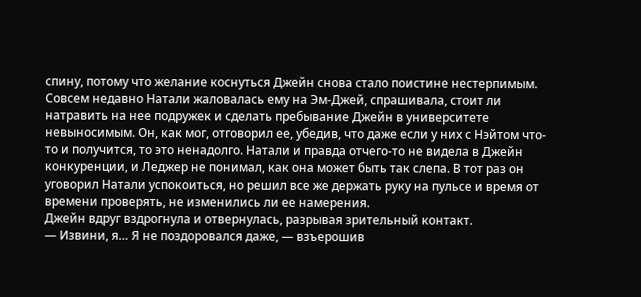спину, потому что желание коснуться Джейн снова стало поистине нестерпимым. Совсем недавно Натали жаловалась ему на Эм-Джей, спрашивала, стоит ли натравить на нее подружек и сделать пребывание Джейн в университете невыносимым. Он, как мог, отговорил ее, убедив, что даже если у них с Нэйтом что-то и получится, то это ненадолго. Натали и правда отчего-то не видела в Джейн конкуренции, и Леджер не понимал, как она может быть так слепа. В тот раз он уговорил Натали успокоиться, но решил все же держать руку на пульсе и время от времени проверять, не изменились ли ее намерения.
Джейн вдруг вздрогнула и отвернулась, разрывая зрительный контакт.
— Извини, я… Я не поздоровался даже, — взъерошив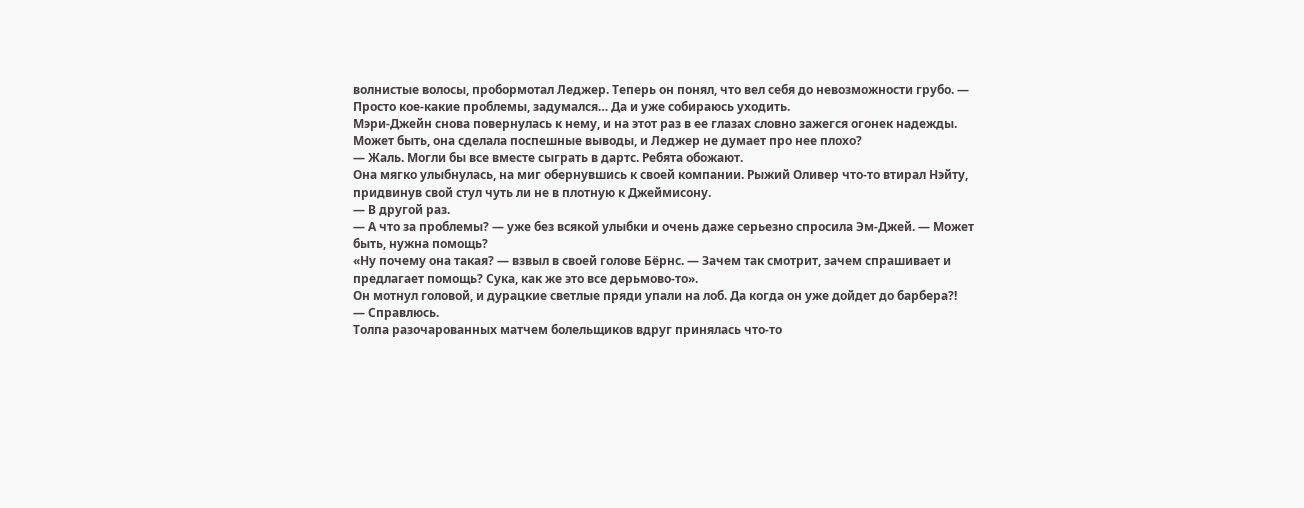волнистые волосы, пробормотал Леджер. Теперь он понял, что вел себя до невозможности грубо. — Просто кое-какие проблемы, задумался… Да и уже собираюсь уходить.
Мэри-Джейн снова повернулась к нему, и на этот раз в ее глазах словно зажегся огонек надежды. Может быть, она сделала поспешные выводы, и Леджер не думает про нее плохо?
— Жаль. Могли бы все вместе сыграть в дартс. Ребята обожают.
Она мягко улыбнулась, на миг обернувшись к своей компании. Рыжий Оливер что-то втирал Нэйту, придвинув свой стул чуть ли не в плотную к Джеймисону.
— В другой раз.
— А что за проблемы? — уже без всякой улыбки и очень даже серьезно спросила Эм-Джей. — Может быть, нужна помощь?
«Ну почему она такая? — взвыл в своей голове Бёрнс. — Зачем так смотрит, зачем спрашивает и предлагает помощь? Сука, как же это все дерьмово-то».
Он мотнул головой, и дурацкие светлые пряди упали на лоб. Да когда он уже дойдет до барбера?!
— Справлюсь.
Толпа разочарованных матчем болельщиков вдруг принялась что-то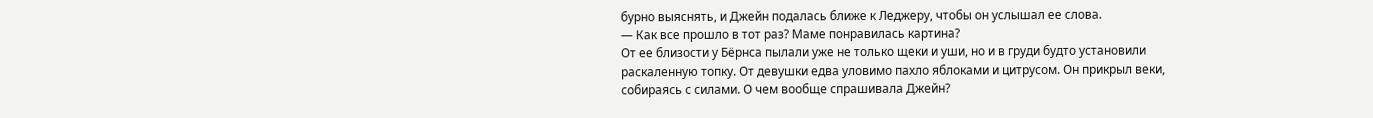бурно выяснять, и Джейн подалась ближе к Леджеру, чтобы он услышал ее слова.
— Как все прошло в тот раз? Маме понравилась картина?
От ее близости у Бёрнса пылали уже не только щеки и уши, но и в груди будто установили раскаленную топку. От девушки едва уловимо пахло яблоками и цитрусом. Он прикрыл веки, собираясь с силами. О чем вообще спрашивала Джейн?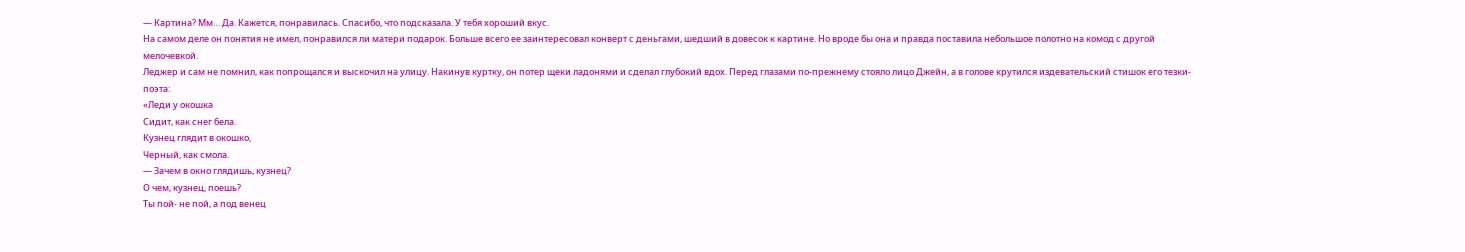— Картина? Мм… Да. Кажется, понравилась. Спасибо, что подсказала. У тебя хороший вкус.
На самом деле он понятия не имел, понравился ли матери подарок. Больше всего ее заинтересовал конверт с деньгами, шедший в довесок к картине. Но вроде бы она и правда поставила небольшое полотно на комод с другой мелочевкой.
Леджер и сам не помнил, как попрощался и выскочил на улицу. Накинув куртку, он потер щеки ладонями и сделал глубокий вдох. Перед глазами по-прежнему стояло лицо Джейн, а в голове крутился издевательский стишок его тезки-поэта:
«Леди у окошка
Сидит, как снег бела.
Кузнец глядит в окошко,
Черный, как смола.
— Зачем в окно глядишь, кузнец?
О чем, кузнец, поешь?
Ты пой- не пой, а под венец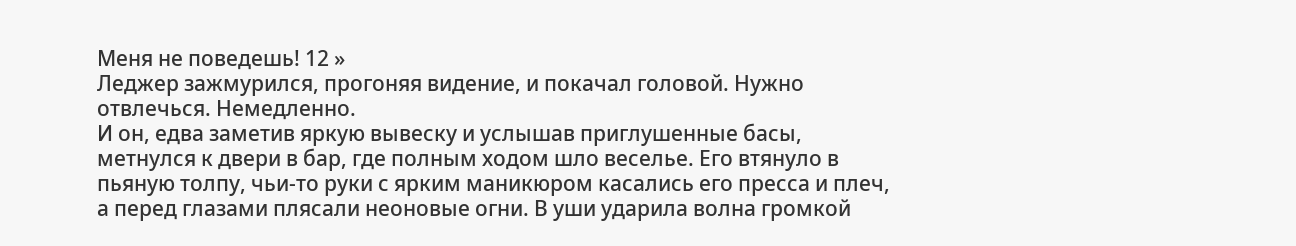Меня не поведешь! 12 »
Леджер зажмурился, прогоняя видение, и покачал головой. Нужно отвлечься. Немедленно.
И он, едва заметив яркую вывеску и услышав приглушенные басы, метнулся к двери в бар, где полным ходом шло веселье. Его втянуло в пьяную толпу, чьи-то руки с ярким маникюром касались его пресса и плеч, а перед глазами плясали неоновые огни. В уши ударила волна громкой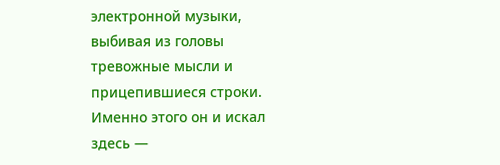электронной музыки, выбивая из головы тревожные мысли и прицепившиеся строки.
Именно этого он и искал здесь —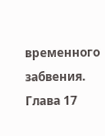временного забвения.
Глава 17